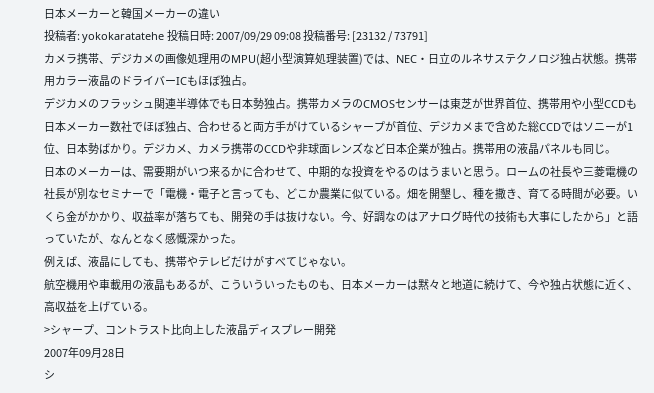日本メーカーと韓国メーカーの違い
投稿者: yokokaratatehe 投稿日時: 2007/09/29 09:08 投稿番号: [23132 / 73791]
カメラ携帯、デジカメの画像処理用のMPU(超小型演算処理装置)では、NEC・日立のルネサステクノロジ独占状態。携帯用カラー液晶のドライバーICもほぼ独占。
デジカメのフラッシュ関連半導体でも日本勢独占。携帯カメラのCMOSセンサーは東芝が世界首位、携帯用や小型CCDも日本メーカー数社でほぼ独占、合わせると両方手がけているシャープが首位、デジカメまで含めた総CCDではソニーが1位、日本勢ばかり。デジカメ、カメラ携帯のCCDや非球面レンズなど日本企業が独占。携帯用の液晶パネルも同じ。
日本のメーカーは、需要期がいつ来るかに合わせて、中期的な投資をやるのはうまいと思う。ロームの社長や三菱電機の社長が別なセミナーで「電機・電子と言っても、どこか農業に似ている。畑を開墾し、種を撒き、育てる時間が必要。いくら金がかかり、収益率が落ちても、開発の手は抜けない。今、好調なのはアナログ時代の技術も大事にしたから」と語っていたが、なんとなく感慨深かった。
例えば、液晶にしても、携帯やテレビだけがすべてじゃない。
航空機用や車載用の液晶もあるが、こういういったものも、日本メーカーは黙々と地道に続けて、今や独占状態に近く、高収益を上げている。
>シャープ、コントラスト比向上した液晶ディスプレー開発
2007年09月28日
シ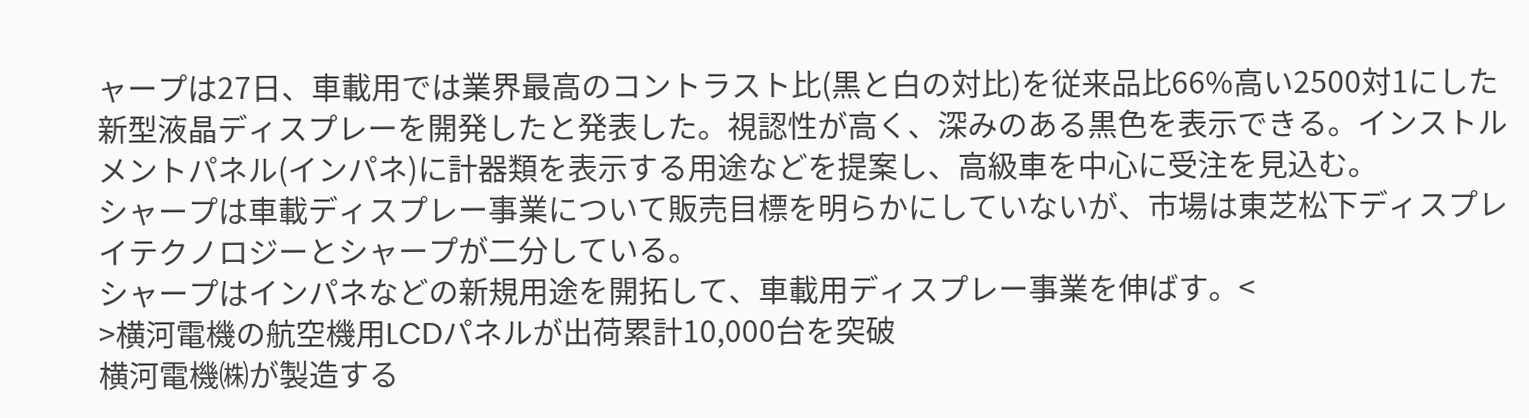ャープは27日、車載用では業界最高のコントラスト比(黒と白の対比)を従来品比66%高い2500対1にした新型液晶ディスプレーを開発したと発表した。視認性が高く、深みのある黒色を表示できる。インストルメントパネル(インパネ)に計器類を表示する用途などを提案し、高級車を中心に受注を見込む。
シャープは車載ディスプレー事業について販売目標を明らかにしていないが、市場は東芝松下ディスプレイテクノロジーとシャープが二分している。
シャープはインパネなどの新規用途を開拓して、車載用ディスプレー事業を伸ばす。<
>横河電機の航空機用LCDパネルが出荷累計10,000台を突破
横河電機㈱が製造する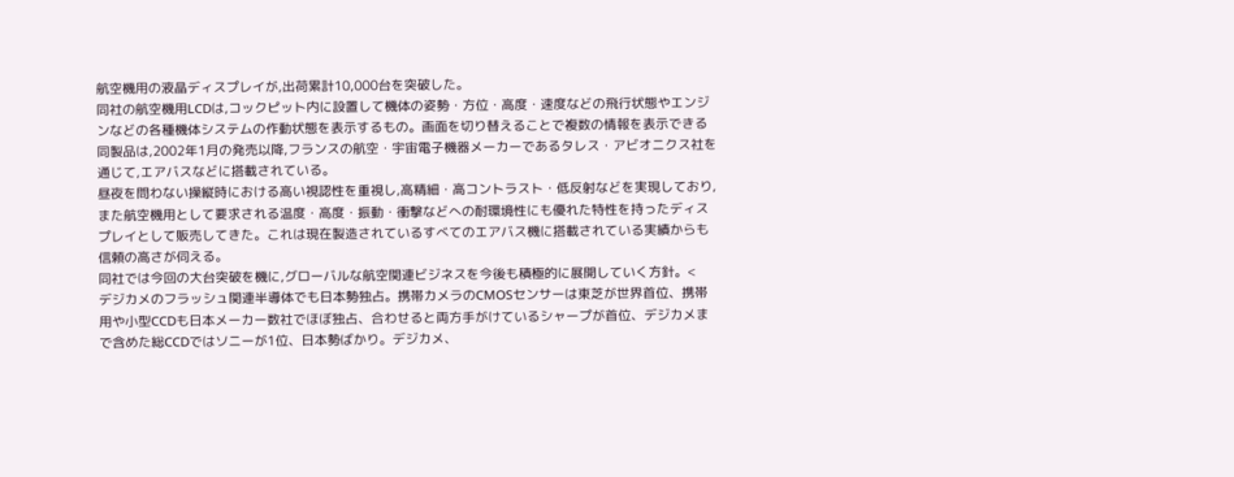航空機用の液晶ディスプレイが,出荷累計10,000台を突破した。
同社の航空機用LCDは,コックピット内に設置して機体の姿勢・方位・高度・速度などの飛行状態やエンジンなどの各種機体システムの作動状態を表示するもの。画面を切り替えることで複数の情報を表示できる同製品は,2002年1月の発売以降,フランスの航空・宇宙電子機器メーカーであるタレス・アビオニクス社を通じて,エアバスなどに搭載されている。
昼夜を問わない操縦時における高い視認性を重視し,高精細・高コントラスト・低反射などを実現しており,また航空機用として要求される温度・高度・振動・衝撃などへの耐環境性にも優れた特性を持ったディスプレイとして販売してきた。これは現在製造されているすべてのエアバス機に搭載されている実績からも信頼の高さが伺える。
同社では今回の大台突破を機に,グローバルな航空関連ビジネスを今後も積極的に展開していく方針。<
デジカメのフラッシュ関連半導体でも日本勢独占。携帯カメラのCMOSセンサーは東芝が世界首位、携帯用や小型CCDも日本メーカー数社でほぼ独占、合わせると両方手がけているシャープが首位、デジカメまで含めた総CCDではソニーが1位、日本勢ばかり。デジカメ、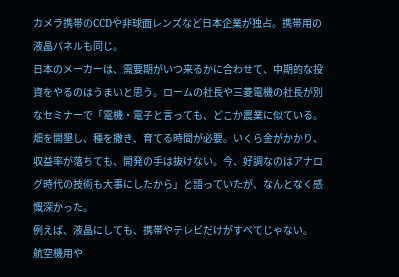カメラ携帯のCCDや非球面レンズなど日本企業が独占。携帯用の液晶パネルも同じ。
日本のメーカーは、需要期がいつ来るかに合わせて、中期的な投資をやるのはうまいと思う。ロームの社長や三菱電機の社長が別なセミナーで「電機・電子と言っても、どこか農業に似ている。畑を開墾し、種を撒き、育てる時間が必要。いくら金がかかり、収益率が落ちても、開発の手は抜けない。今、好調なのはアナログ時代の技術も大事にしたから」と語っていたが、なんとなく感慨深かった。
例えば、液晶にしても、携帯やテレビだけがすべてじゃない。
航空機用や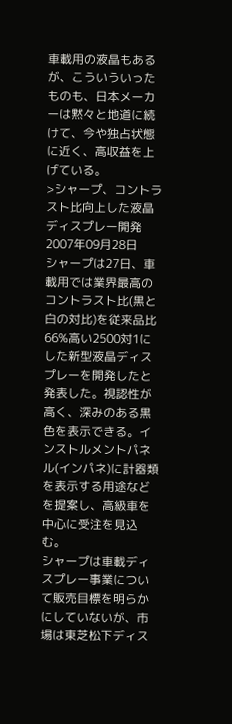車載用の液晶もあるが、こういういったものも、日本メーカーは黙々と地道に続けて、今や独占状態に近く、高収益を上げている。
>シャープ、コントラスト比向上した液晶ディスプレー開発
2007年09月28日
シャープは27日、車載用では業界最高のコントラスト比(黒と白の対比)を従来品比66%高い2500対1にした新型液晶ディスプレーを開発したと発表した。視認性が高く、深みのある黒色を表示できる。インストルメントパネル(インパネ)に計器類を表示する用途などを提案し、高級車を中心に受注を見込む。
シャープは車載ディスプレー事業について販売目標を明らかにしていないが、市場は東芝松下ディス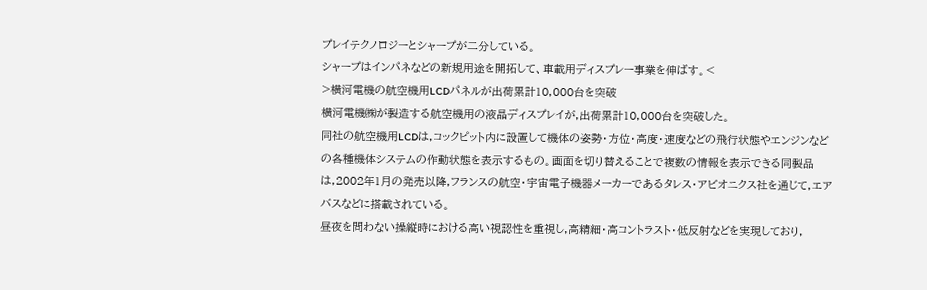プレイテクノロジーとシャープが二分している。
シャープはインパネなどの新規用途を開拓して、車載用ディスプレー事業を伸ばす。<
>横河電機の航空機用LCDパネルが出荷累計10,000台を突破
横河電機㈱が製造する航空機用の液晶ディスプレイが,出荷累計10,000台を突破した。
同社の航空機用LCDは,コックピット内に設置して機体の姿勢・方位・高度・速度などの飛行状態やエンジンなどの各種機体システムの作動状態を表示するもの。画面を切り替えることで複数の情報を表示できる同製品は,2002年1月の発売以降,フランスの航空・宇宙電子機器メーカーであるタレス・アビオニクス社を通じて,エアバスなどに搭載されている。
昼夜を問わない操縦時における高い視認性を重視し,高精細・高コントラスト・低反射などを実現しており,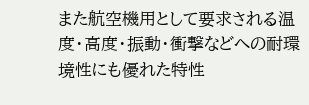また航空機用として要求される温度・高度・振動・衝撃などへの耐環境性にも優れた特性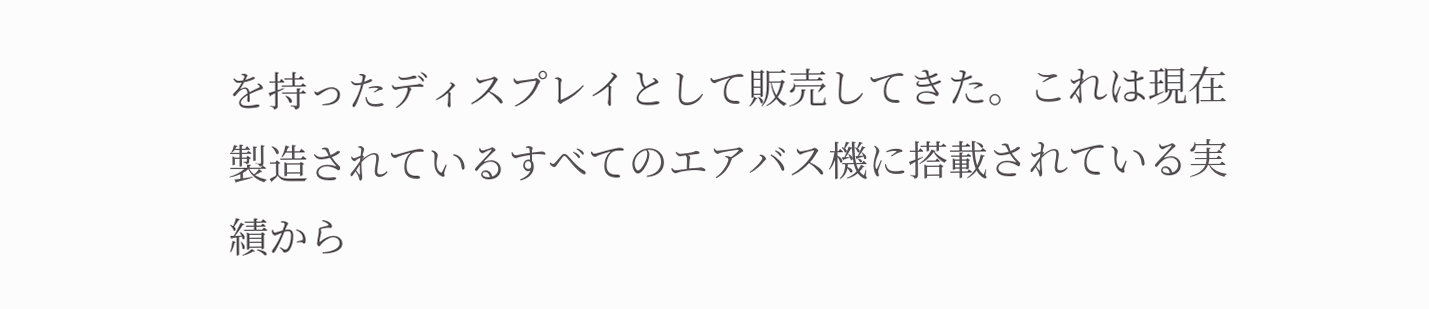を持ったディスプレイとして販売してきた。これは現在製造されているすべてのエアバス機に搭載されている実績から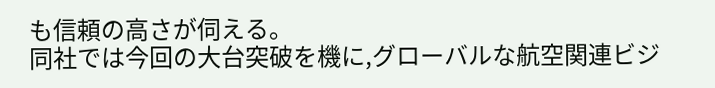も信頼の高さが伺える。
同社では今回の大台突破を機に,グローバルな航空関連ビジ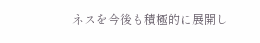ネスを今後も積極的に展開し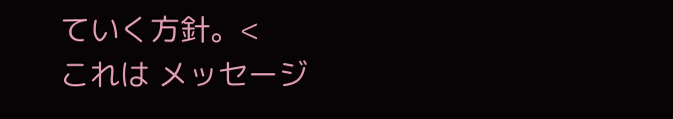ていく方針。<
これは メッセージ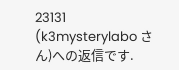23131 (k3mysterylabo さん)への返信です.